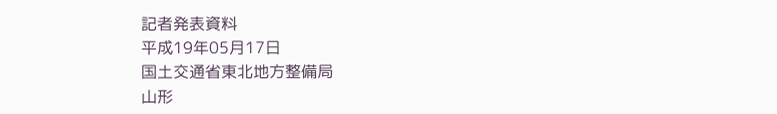記者発表資料
平成19年05月17日
国土交通省東北地方整備局
山形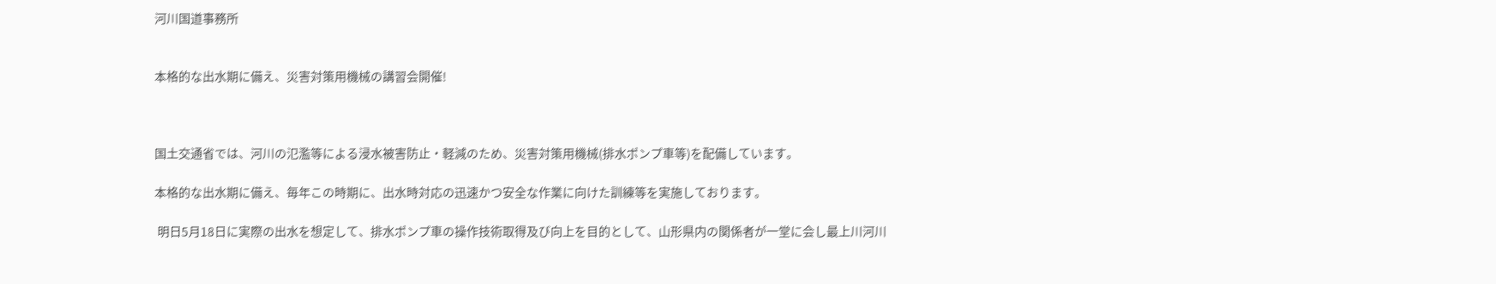河川国道事務所


本格的な出水期に備え、災害対策用機械の講習会開催!



国土交通省では、河川の氾濫等による浸水被害防止・軽減のため、災害対策用機械(排水ポンプ車等)を配備しています。

本格的な出水期に備え、毎年この時期に、出水時対応の迅速かつ安全な作業に向けた訓練等を実施しております。

 明日5月18日に実際の出水を想定して、排水ポンプ車の操作技術取得及び向上を目的として、山形県内の関係者が一堂に会し最上川河川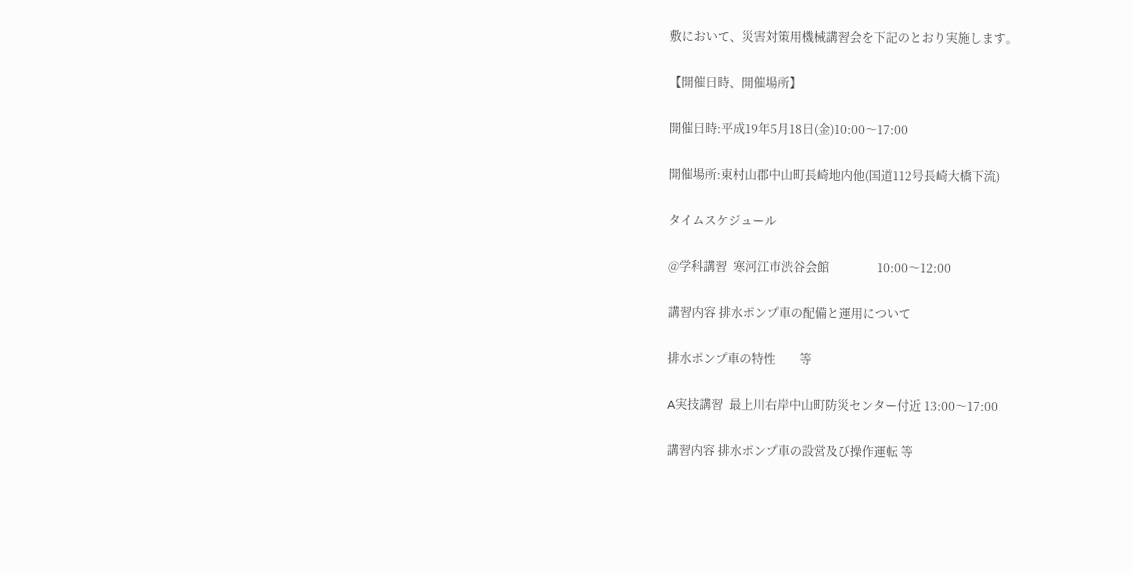敷において、災害対策用機械講習会を下記のとおり実施します。

【開催日時、開催場所】

開催日時:平成19年5月18日(金)10:00〜17:00

開催場所:東村山郡中山町長崎地内他(国道112号長崎大橋下流)

タイムスケジュール

@学科講習  寒河江市渋谷会館                10:00〜12:00

講習内容 排水ポンプ車の配備と運用について

排水ポンプ車の特性        等

A実技講習  最上川右岸中山町防災センター付近 13:00〜17:00

講習内容 排水ポンプ車の設営及び操作運転 等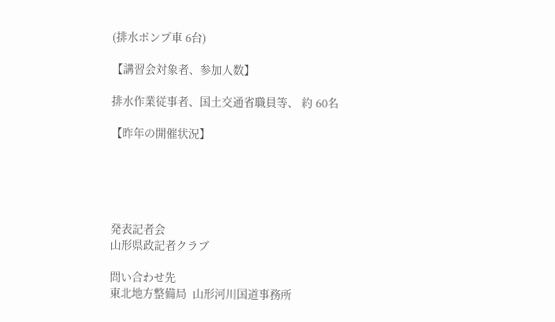(排水ポンプ車 6台)

【講習会対象者、参加人数】

排水作業従事者、国土交通省職員等、 約 60名

【昨年の開催状況】





発表記者会
山形県政記者クラブ

問い合わせ先
東北地方整備局  山形河川国道事務所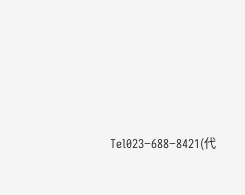Tel023−688−8421(代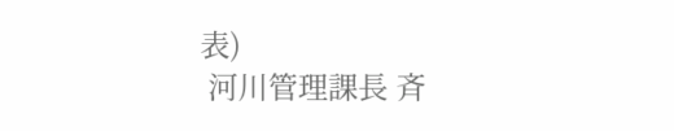表)
 河川管理課長 斉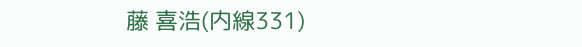藤 喜浩(内線331)